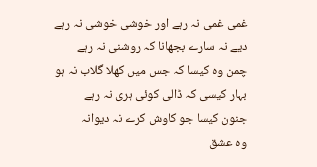غمی غمی نہ رہے اور خوشی خوشی نہ رہے
دیے نہ سارے بجھانا کہ روشنی نہ رہے
چمن وہ کیسا کہ جس میں کھلا گلاب نہ ہو
بہار کیسی کہ ڈالی کوئی ہری نہ رہے
جنون کیسا جو کاوش کرے نہ دیوانہ
وہ عشق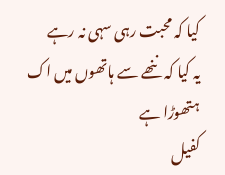کیا کہ محبت رہی سہی نہ رہے
یہ کیا کہ ننھے سے ہاتھوں میں اک ہتھوڑا ہے
کفیل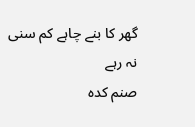گھر کا بنے چاہے کم سنی نہ رہے
صنم کدہ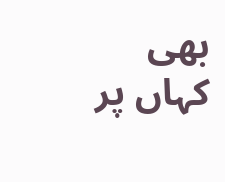بھی کہاں پر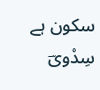سکون ہے سِدْویؔ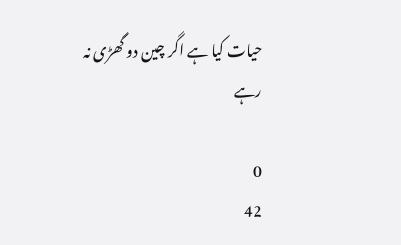حیات کیا ہے اگر چین دو گھڑی نہ رہے

0
42